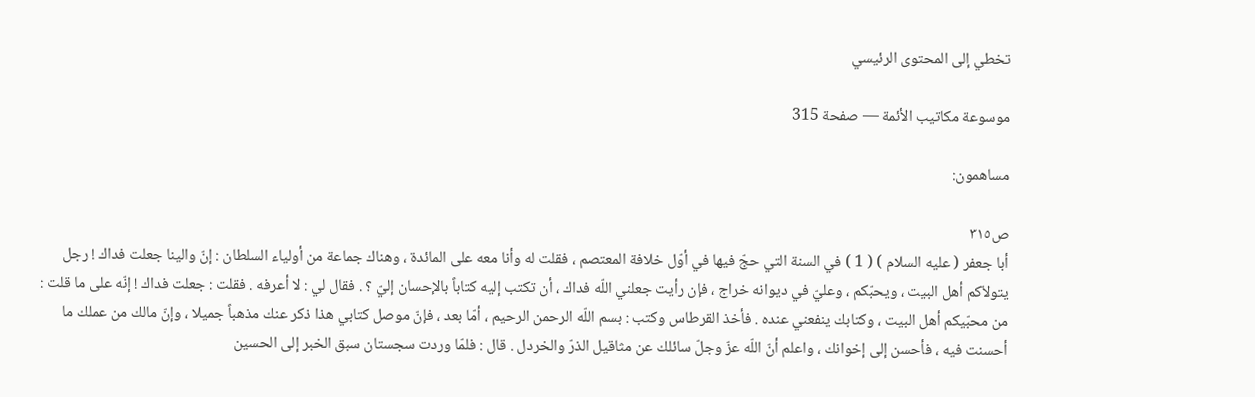تخطي إلى المحتوى الرئيسي

موسوعة مكاتيب الأئمة — صفحة 315

مساهمون:

ص٣١٥
أبا جعفر ( عليه السلام ) ( 1 ) في السنة التي حجّ فيها في أوّل خلافة المعتصم ، فقلت له وأنا معه على المائدة ، وهناك جماعة من أولياء السلطان : إنّ والينا جعلت فداك ! رجل يتولاّكم أهل البيت ، ويحبّكم ، وعليّ في ديوانه خراج ، فإن رأيت جعلني اللّه فداك ، أن تكتب إليه كتاباً بالإحسان إليّ ؟ . فقال لي : لا أعرفه . فقلت : جعلت فداك ! إنّه على ما قلت : من محبّيكم أهل البيت ، وكتابك ينفعني عنده . فأخذ القرطاس وكتب : بسم اللّه الرحمن الرحيم ، أمّا بعد ، فإنّ موصل كتابي هذا ذكر عنك مذهباً جميلا ، وإنّ مالك من عملك ما أحسنت فيه ، فأحسن إلى إخوانك ، واعلم أنّ اللّه عزّ وجلّ سائلك عن مثاقيل الذرّ والخردل . قال : فلمّا وردت سجستان سبق الخبر إلى الحسين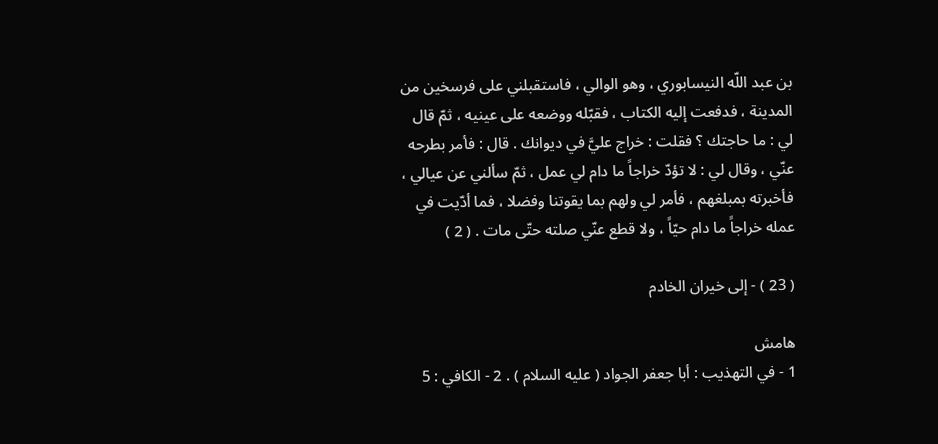بن عبد اللّه النيسابوري ، وهو الوالي ، فاستقبلني على فرسخين من المدينة ، فدفعت إليه الكتاب ، فقبّله ووضعه على عينيه ، ثمّ قال لي : ما حاجتك ؟ فقلت : خراج عليَّ في ديوانك . قال : فأمر بطرحه عنّي ، وقال لي : لا تؤدّ خراجاً ما دام لي عمل ، ثمّ سألني عن عيالي ، فأخبرته بمبلغهم ، فأمر لي ولهم بما يقوتنا وفضلا ، فما أدّيت في عمله خراجاً ما دام حيّاً ، ولا قطع عنّي صلته حتّى مات . ( 2 )

( 23 ) - إلى خيران الخادم

هامش
1 - في التهذيب : أبا جعفر الجواد ( عليه السلام ) . 2 - الكافي : 5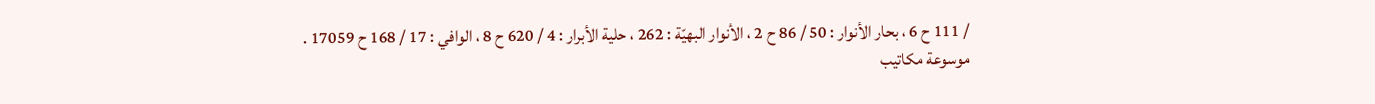/ 111 ح 6 ، بحار الأنوار : 50 / 86 ح 2 ، الأنوار البهيّة : 262 ، حلية الأبرار : 4 / 620 ح 8 ، الوافي : 17 / 168 ح 17059 .
موسوعة مكاتيب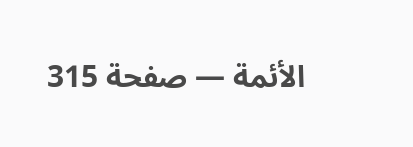الأئمة — صفحة 315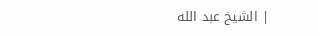| الشيخ عبد الله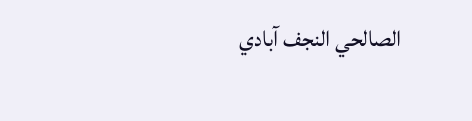الصالحي النجف آبادي